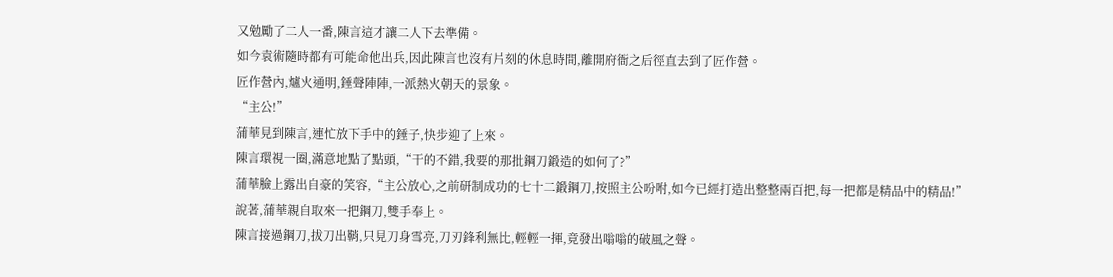又勉勵了二人一番,陳言這才讓二人下去準備。
如今袁術隨時都有可能命他出兵,因此陳言也沒有片刻的休息時間,離開府衙之后徑直去到了匠作營。
匠作營內,爐火通明,錘聲陣陣,一派熱火朝天的景象。
“主公!”
蒲華見到陳言,連忙放下手中的錘子,快步迎了上來。
陳言環視一圈,滿意地點了點頭,“干的不錯,我要的那批鋼刀鍛造的如何了?”
蒲華臉上露出自豪的笑容,“主公放心,之前研制成功的七十二鍛鋼刀,按照主公吩咐,如今已經打造出整整兩百把,每一把都是精品中的精品!”
說著,蒲華親自取來一把鋼刀,雙手奉上。
陳言接過鋼刀,拔刀出鞘,只見刀身雪亮,刀刃鋒利無比,輕輕一揮,竟發出嗡嗡的破風之聲。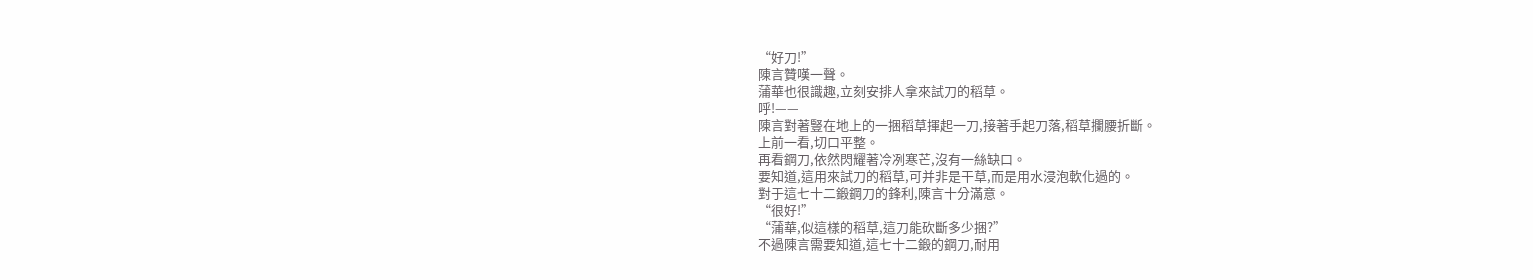“好刀!”
陳言贊嘆一聲。
蒲華也很識趣,立刻安排人拿來試刀的稻草。
呼!——
陳言對著豎在地上的一捆稻草揮起一刀,接著手起刀落,稻草攔腰折斷。
上前一看,切口平整。
再看鋼刀,依然閃耀著冷冽寒芒,沒有一絲缺口。
要知道,這用來試刀的稻草,可并非是干草,而是用水浸泡軟化過的。
對于這七十二鍛鋼刀的鋒利,陳言十分滿意。
“很好!”
“蒲華,似這樣的稻草,這刀能砍斷多少捆?”
不過陳言需要知道,這七十二鍛的鋼刀,耐用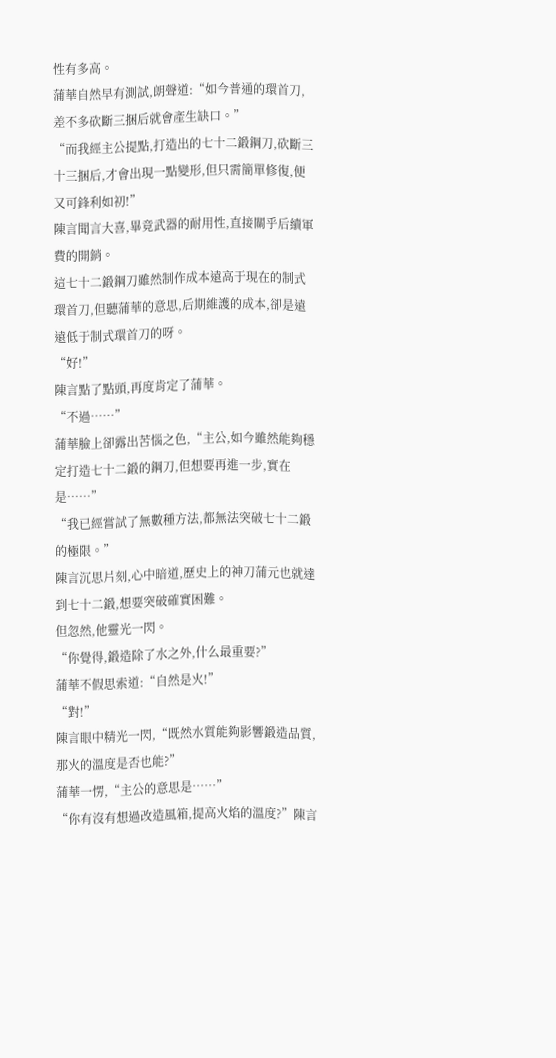性有多高。
蒲華自然早有測試,朗聲道:“如今普通的環首刀,差不多砍斷三捆后就會產生缺口。”
“而我經主公提點,打造出的七十二鍛鋼刀,砍斷三十三捆后,才會出現一點變形,但只需簡單修復,便又可鋒利如初!”
陳言聞言大喜,畢竟武器的耐用性,直接關乎后續軍費的開銷。
這七十二鍛鋼刀雖然制作成本遠高于現在的制式環首刀,但聽蒲華的意思,后期維護的成本,卻是遠遠低于制式環首刀的呀。
“好!”
陳言點了點頭,再度肯定了蒲華。
“不過……”
蒲華臉上卻露出苦惱之色,“主公,如今雖然能夠穩定打造七十二鍛的鋼刀,但想要再進一步,實在是……”
“我已經嘗試了無數種方法,都無法突破七十二鍛的極限。”
陳言沉思片刻,心中暗道,歷史上的神刀蒲元也就達到七十二鍛,想要突破確實困難。
但忽然,他靈光一閃。
“你覺得,鍛造除了水之外,什么最重要?”
蒲華不假思索道:“自然是火!”
“對!”
陳言眼中精光一閃,“既然水質能夠影響鍛造品質,那火的溫度是否也能?”
蒲華一愣,“主公的意思是……”
“你有沒有想過改造風箱,提高火焰的溫度?”陳言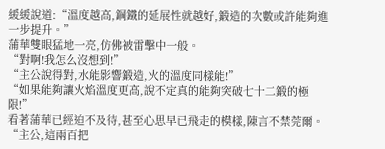緩緩說道:“溫度越高,鋼鐵的延展性就越好,鍛造的次數或許能夠進一步提升。”
蒲華雙眼猛地一亮,仿佛被雷擊中一般。
“對啊!我怎么沒想到!”
“主公說得對,水能影響鍛造,火的溫度同樣能!”
“如果能夠讓火焰溫度更高,說不定真的能夠突破七十二鍛的極限!”
看著蒲華已經迫不及待,甚至心思早已飛走的模樣,陳言不禁莞爾。
“主公,這兩百把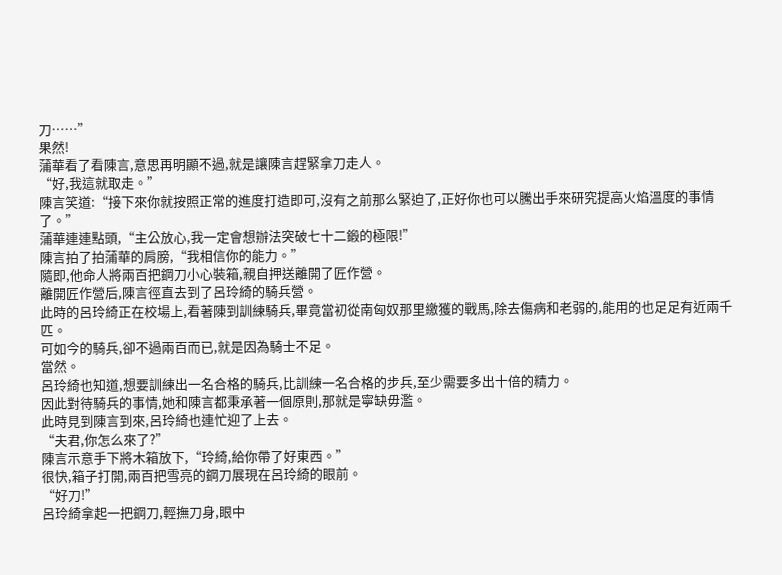刀……”
果然!
蒲華看了看陳言,意思再明顯不過,就是讓陳言趕緊拿刀走人。
“好,我這就取走。”
陳言笑道:“接下來你就按照正常的進度打造即可,沒有之前那么緊迫了,正好你也可以騰出手來研究提高火焰溫度的事情了。”
蒲華連連點頭,“主公放心,我一定會想辦法突破七十二鍛的極限!”
陳言拍了拍蒲華的肩膀,“我相信你的能力。”
隨即,他命人將兩百把鋼刀小心裝箱,親自押送離開了匠作營。
離開匠作營后,陳言徑直去到了呂玲綺的騎兵營。
此時的呂玲綺正在校場上,看著陳到訓練騎兵,畢竟當初從南匈奴那里繳獲的戰馬,除去傷病和老弱的,能用的也足足有近兩千匹。
可如今的騎兵,卻不過兩百而已,就是因為騎士不足。
當然。
呂玲綺也知道,想要訓練出一名合格的騎兵,比訓練一名合格的步兵,至少需要多出十倍的精力。
因此對待騎兵的事情,她和陳言都秉承著一個原則,那就是寧缺毋濫。
此時見到陳言到來,呂玲綺也連忙迎了上去。
“夫君,你怎么來了?”
陳言示意手下將木箱放下,“玲綺,給你帶了好東西。”
很快,箱子打開,兩百把雪亮的鋼刀展現在呂玲綺的眼前。
“好刀!”
呂玲綺拿起一把鋼刀,輕撫刀身,眼中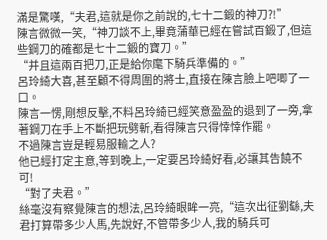滿是驚嘆,“夫君,這就是你之前說的,七十二鍛的神刀?!”
陳言微微一笑,“神刀談不上,畢竟蒲華已經在嘗試百鍛了,但這些鋼刀的確都是七十二鍛的寶刀。”
“并且這兩百把刀,正是給你麾下騎兵準備的。”
呂玲綺大喜,甚至顧不得周圍的將士,直接在陳言臉上吧唧了一口。
陳言一愣,剛想反擊,不料呂玲綺已經笑意盈盈的退到了一旁,拿著鋼刀在手上不斷把玩劈斬,看得陳言只得悻悻作罷。
不過陳言豈是輕易服輸之人?
他已經打定主意,等到晚上,一定要呂玲綺好看,必讓其告饒不可!
“對了夫君。”
絲毫沒有察覺陳言的想法,呂玲綺眼眸一亮,“這次出征劉繇,夫君打算帶多少人馬,先說好,不管帶多少人,我的騎兵可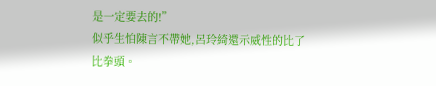是一定要去的!”
似乎生怕陳言不帶她,呂玲綺還示威性的比了比拳頭。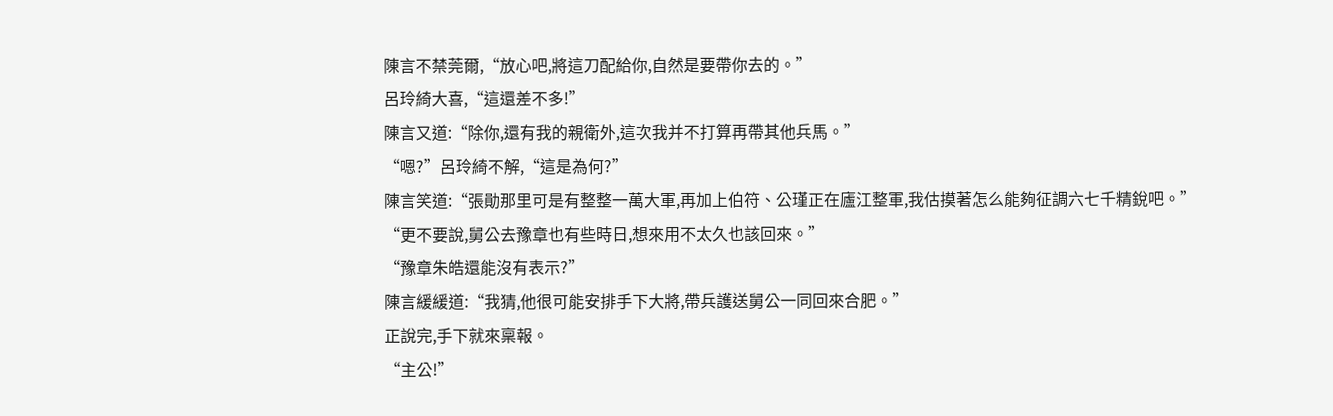陳言不禁莞爾,“放心吧,將這刀配給你,自然是要帶你去的。”
呂玲綺大喜,“這還差不多!”
陳言又道:“除你,還有我的親衛外,這次我并不打算再帶其他兵馬。”
“嗯?”呂玲綺不解,“這是為何?”
陳言笑道:“張勛那里可是有整整一萬大軍,再加上伯符、公瑾正在廬江整軍,我估摸著怎么能夠征調六七千精銳吧。”
“更不要說,舅公去豫章也有些時日,想來用不太久也該回來。”
“豫章朱皓還能沒有表示?”
陳言緩緩道:“我猜,他很可能安排手下大將,帶兵護送舅公一同回來合肥。”
正說完,手下就來稟報。
“主公!”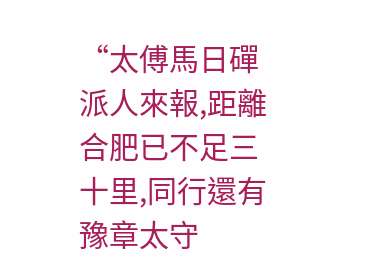“太傅馬日磾派人來報,距離合肥已不足三十里,同行還有豫章太守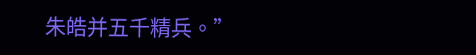朱皓并五千精兵。”